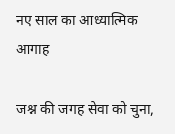नए साल का आध्यात्मिक आगाह

जश्न की जगह सेवा को चुना,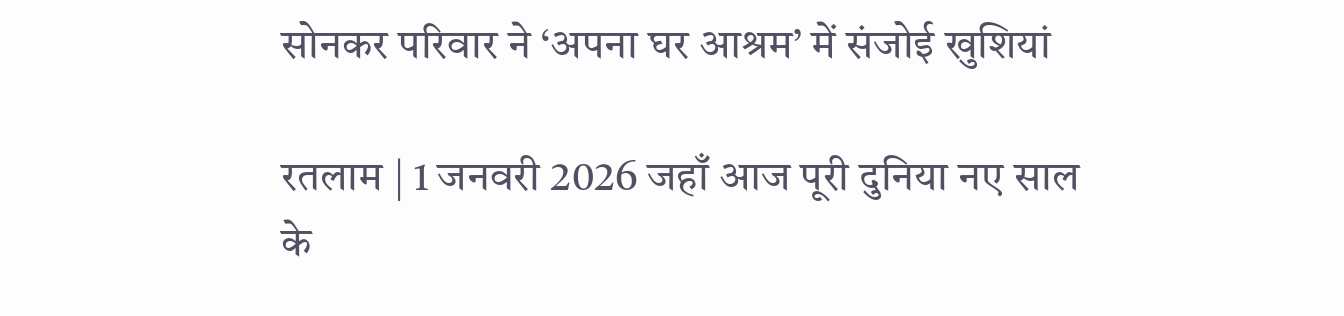सोनकर परिवार ने ‘अपना घर आश्रम’ में संजोई खुशियां

रतलाम | 1 जनवरी 2026 जहाँ आज पूरी दुनिया नए साल के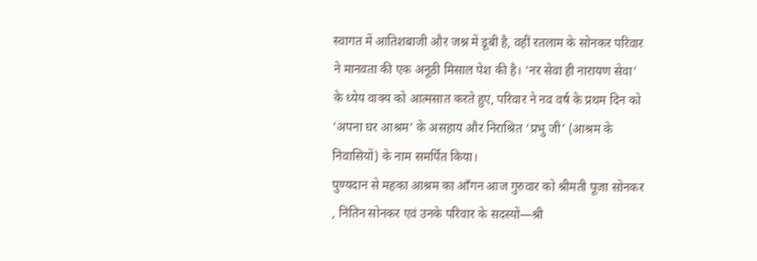स्वागत में आतिशबाजी और जश्न में डूबी है, वहीं रतलाम के सोनकर परिवार ने मानवता की एक अनूठी मिसाल पेश की है। ‘नर सेवा ही नारायण सेवा’ के ध्येय वाक्य को आत्मसात करते हुए, परिवार ने नव वर्ष के प्रथम दिन को ‘अपना घर आश्रम’ के असहाय और निराश्रित ‘प्रभु जी’ (आश्रम के निवासियों) के नाम समर्पित किया।
पुण्यदान से महका आश्रम का आँगन आज गुरुवार को श्रीमती पूजा सोनकर , नितिन सोनकर एवं उनके परिवार के सदस्यों—श्री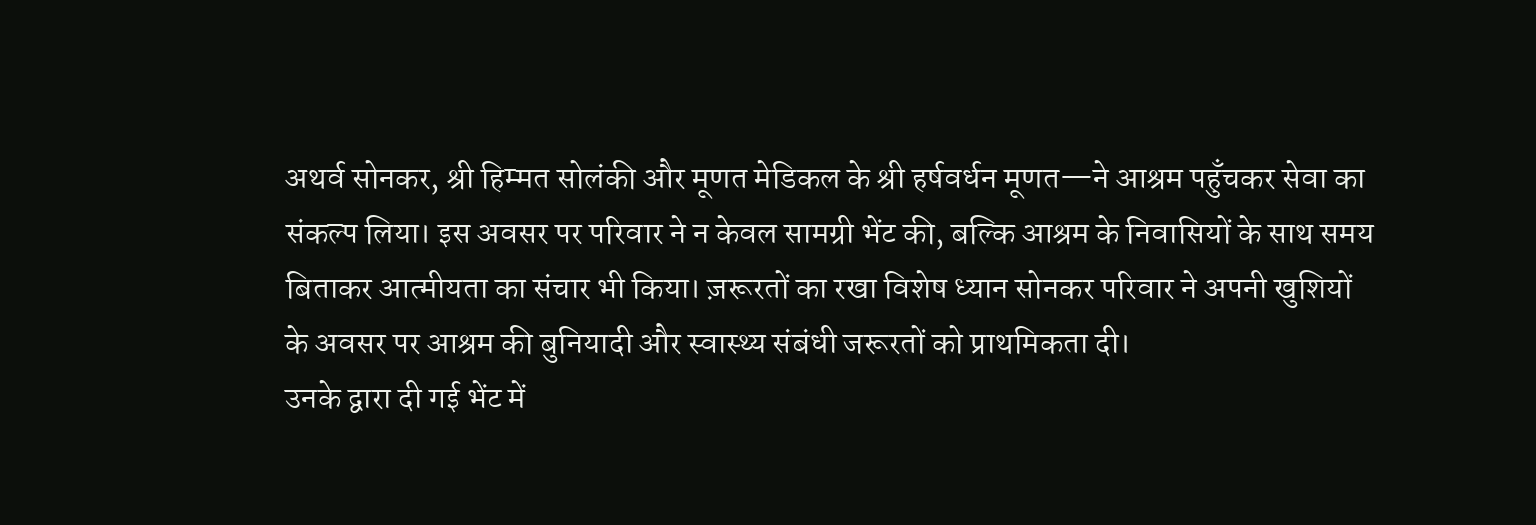अथर्व सोनकर, श्री हिम्मत सोलंकी और मूणत मेडिकल के श्री हर्षवर्धन मूणत—ने आश्रम पहुँचकर सेवा का संकल्प लिया। इस अवसर पर परिवार ने न केवल सामग्री भेंट की, बल्कि आश्रम के निवासियों के साथ समय बिताकर आत्मीयता का संचार भी किया। ज़रूरतों का रखा विशेष ध्यान सोनकर परिवार ने अपनी खुशियों के अवसर पर आश्रम की बुनियादी और स्वास्थ्य संबंधी जरूरतों को प्राथमिकता दी।
उनके द्वारा दी गई भेंट में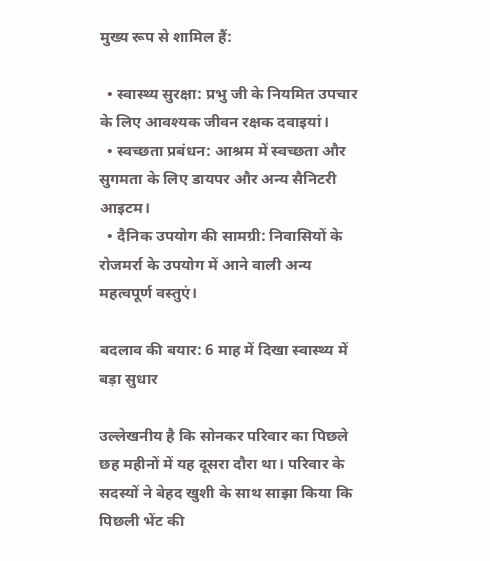मुख्य रूप से शामिल हैं:

  • स्वास्थ्य सुरक्षा: प्रभु जी के नियमित उपचार के लिए आवश्यक जीवन रक्षक दवाइयां।
  • स्वच्छता प्रबंधन: आश्रम में स्वच्छता और सुगमता के लिए डायपर और अन्य सैनिटरी आइटम।
  • दैनिक उपयोग की सामग्री: निवासियों के रोजमर्रा के उपयोग में आने वाली अन्य महत्वपूर्ण वस्तुएं।

बदलाव की बयार: 6 माह में दिखा स्वास्थ्य में बड़ा सुधार

उल्लेखनीय है कि सोनकर परिवार का पिछले छह महीनों में यह दूसरा दौरा था। परिवार के सदस्यों ने बेहद खुशी के साथ साझा किया कि पिछली भेंट की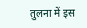तुलना में इस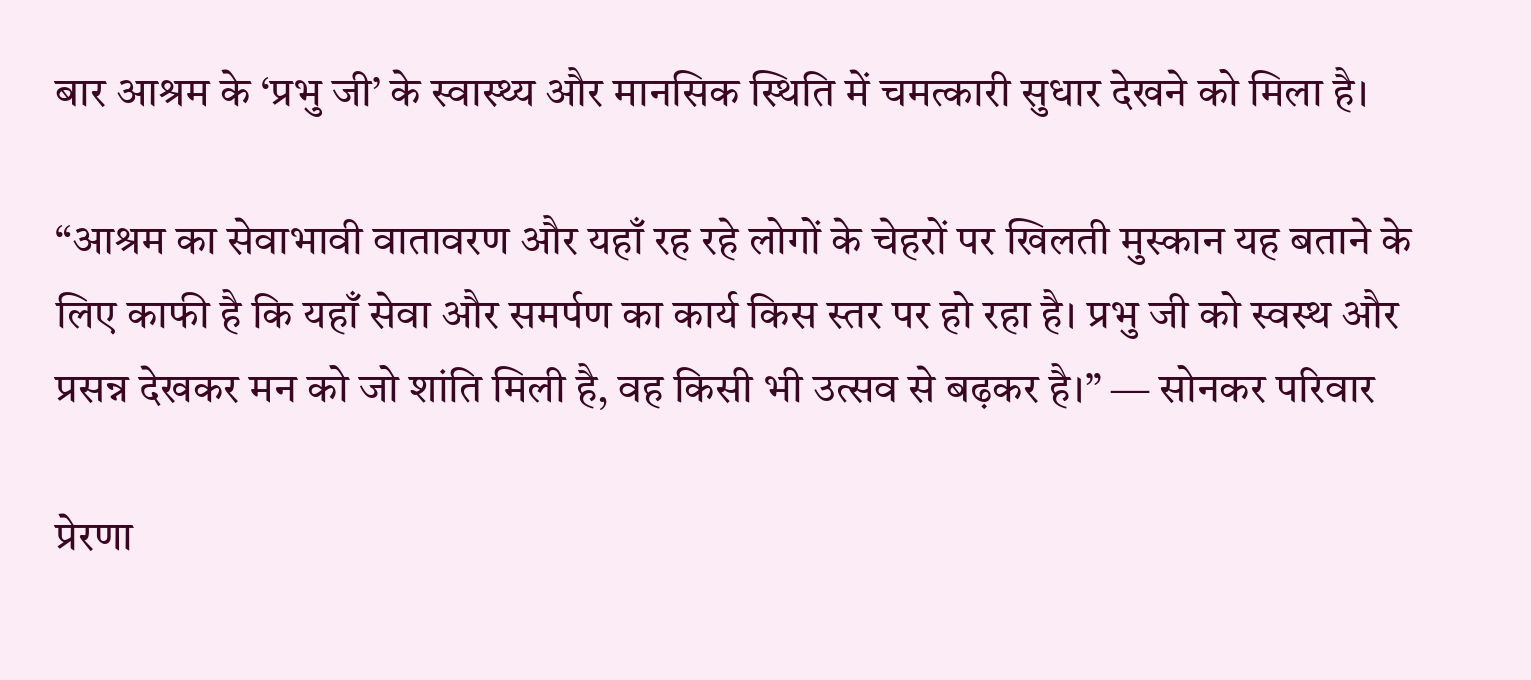बार आश्रम के ‘प्रभु जी’ के स्वास्थ्य और मानसिक स्थिति में चमत्कारी सुधार देखने को मिला है।

“आश्रम का सेवाभावी वातावरण और यहाँ रह रहे लोगों के चेहरों पर खिलती मुस्कान यह बताने के लिए काफी है कि यहाँ सेवा और समर्पण का कार्य किस स्तर पर हो रहा है। प्रभु जी को स्वस्थ और प्रसन्न देखकर मन को जो शांति मिली है, वह किसी भी उत्सव से बढ़कर है।” — सोनकर परिवार

प्रेरणा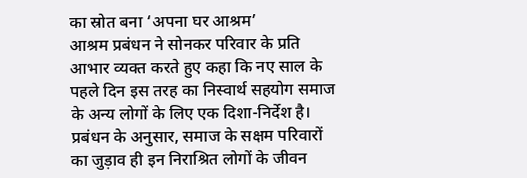का स्रोत बना ‘अपना घर आश्रम’
आश्रम प्रबंधन ने सोनकर परिवार के प्रति आभार व्यक्त करते हुए कहा कि नए साल के पहले दिन इस तरह का निस्वार्थ सहयोग समाज के अन्य लोगों के लिए एक दिशा-निर्देश है। प्रबंधन के अनुसार, समाज के सक्षम परिवारों का जुड़ाव ही इन निराश्रित लोगों के जीवन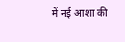में नई आशा की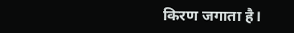किरण जगाता है।